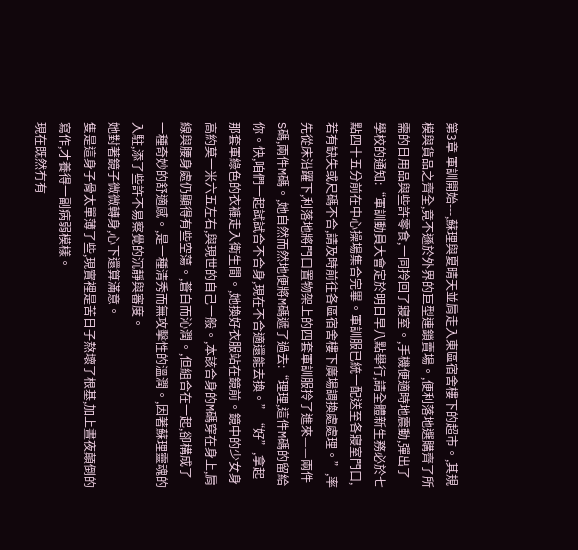第3章 軍訓開始---,蘇理與夏晴天並肩走入東區宿舍樓下的超市。,其規模與貨品之齊全,竟不遜於外界的巨型連鎖賣場。,便利落地選購齊了所需的日用品與些許零食,一同拎回了寢室。,手機便適時地震動,彈出了學校的通知:“軍訓動員大會定於明日早八點舉行,請全體新生務必於七點四十五分前在中心操場集合完畢。軍訓服已統一配送至各寢室門口,若有缺失或尺碼不合,請及時前往各區宿舍樓下廣場調換處處理。”,率先從床沿躍下,利落地將門口置物架上的四套軍訓服拎了進來——兩件S碼,兩件M碼。,她自然而然地便將M碼遞了過去:“理理,這件M碼的留給你。快,咱們一起試試合不合身,現在不合適還能去換。”“好”,拿起那套軍綠色的衣褲走入衛生間。,她換好衣服站在鏡前。鏡中的少女身高約莫一米六五左右,與現世的自己一般。,本該合身的M碼穿在身上,肩線與腰身處仍顯得有些空蕩。,蒼白而沁潤。,但組合在一起,卻構成了一種奇妙的舒適感。,是一種清秀而無攻擊性的溫潤。,因著蘇理靈魂的入駐,添了些許不易察覺的沉靜與審度。
她對著鏡子微微轉身,心下還算滿意。
隻是這身子骨太單薄了些,現實裡是苦日子熬壞了根基,加上晝夜顛倒的寫作,才養得一副病弱模樣。
現在既然冇有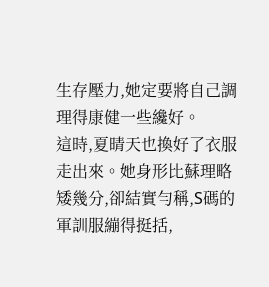生存壓力,她定要將自己調理得康健一些纔好。
這時,夏晴天也換好了衣服走出來。她身形比蘇理略矮幾分,卻結實勻稱,S碼的軍訓服繃得挺括,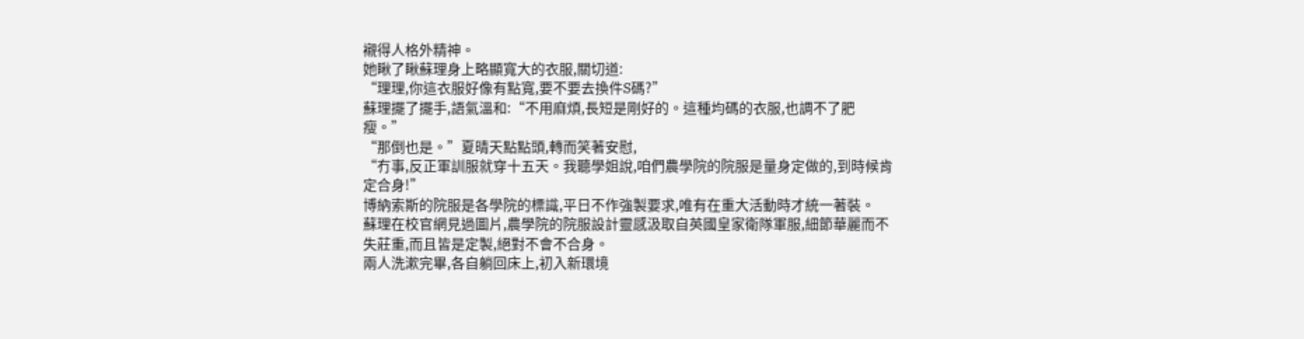襯得人格外精神。
她瞅了瞅蘇理身上略顯寬大的衣服,關切道:
“理理,你這衣服好像有點寬,要不要去換件S碼?”
蘇理擺了擺手,語氣溫和:“不用麻煩,長短是剛好的。這種均碼的衣服,也調不了肥瘦。”
“那倒也是。”夏晴天點點頭,轉而笑著安慰,
“冇事,反正軍訓服就穿十五天。我聽學姐說,咱們農學院的院服是量身定做的,到時候肯定合身!”
博納索斯的院服是各學院的標識,平日不作強製要求,唯有在重大活動時才統一著裝。
蘇理在校官網見過圖片,農學院的院服設計靈感汲取自英國皇家衛隊軍服,細節華麗而不失莊重,而且皆是定製,絕對不會不合身。
兩人洗漱完畢,各自躺回床上,初入新環境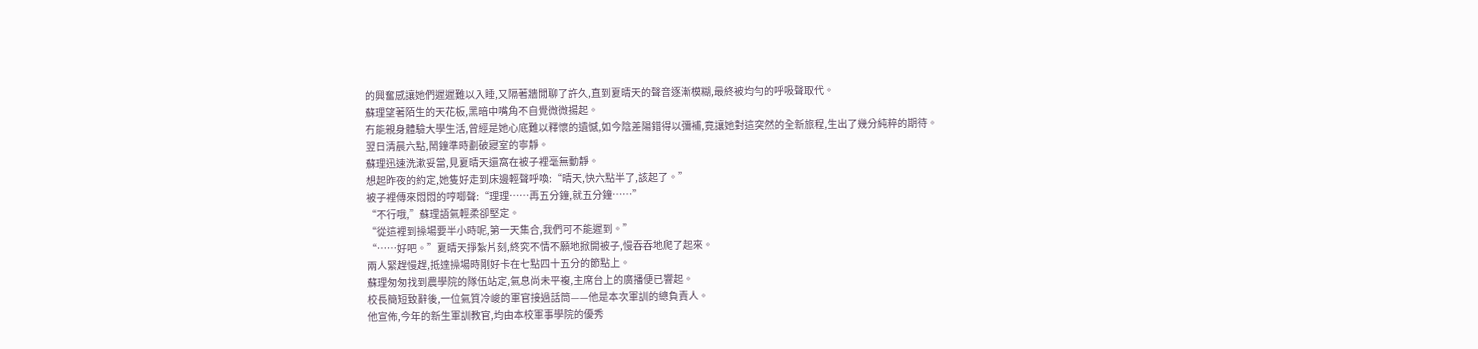的興奮感讓她們遲遲難以入睡,又隔著牆閒聊了許久,直到夏晴天的聲音逐漸模糊,最終被均勻的呼吸聲取代。
蘇理望著陌生的天花板,黑暗中嘴角不自覺微微揚起。
冇能親身體驗大學生活,曾經是她心底難以釋懷的遺憾,如今陰差陽錯得以彌補,竟讓她對這突然的全新旅程,生出了幾分純粹的期待。
翌日清晨六點,鬧鐘準時劃破寢室的寧靜。
蘇理迅速洗漱妥當,見夏晴天還窩在被子裡毫無動靜。
想起昨夜的約定,她隻好走到床邊輕聲呼喚:“晴天,快六點半了,該起了。”
被子裡傳來悶悶的哼唧聲:“理理……再五分鐘,就五分鐘……”
“不行哦,”蘇理語氣輕柔卻堅定。
“從這裡到操場要半小時呢,第一天集合,我們可不能遲到。”
“……好吧。”夏晴天掙紮片刻,終究不情不願地掀開被子,慢吞吞地爬了起來。
兩人緊趕慢趕,抵達操場時剛好卡在七點四十五分的節點上。
蘇理匆匆找到農學院的隊伍站定,氣息尚未平複,主席台上的廣播便已響起。
校長簡短致辭後,一位氣質冷峻的軍官接過話筒——他是本次軍訓的總負責人。
他宣佈,今年的新生軍訓教官,均由本校軍事學院的優秀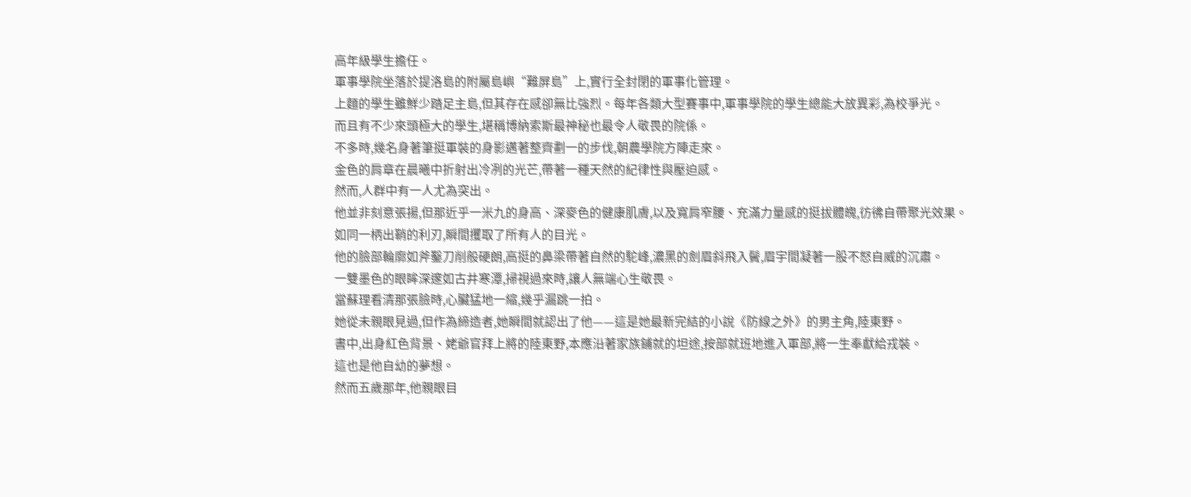高年級學生擔任。
軍事學院坐落於提洛島的附屬島嶼“難屏島”上,實行全封閉的軍事化管理。
上麵的學生雖鮮少踏足主島,但其存在感卻無比強烈。每年各類大型賽事中,軍事學院的學生總能大放異彩,為校爭光。
而且有不少來頭極大的學生,堪稱博納索斯最神秘也最令人敬畏的院係。
不多時,幾名身著筆挺軍裝的身影邁著整齊劃一的步伐,朝農學院方陣走來。
金色的肩章在晨曦中折射出冷冽的光芒,帶著一種天然的紀律性與壓迫感。
然而,人群中有一人尤為突出。
他並非刻意張揚,但那近乎一米九的身高、深麥色的健康肌膚,以及寬肩窄腰、充滿力量感的挺拔體魄,彷彿自帶聚光效果。
如同一柄出鞘的利刃,瞬間攫取了所有人的目光。
他的臉部輪廓如斧鑿刀削般硬朗,高挺的鼻梁帶著自然的駝峰,濃黑的劍眉斜飛入鬢,眉宇間凝著一股不怒自威的沉肅。
一雙墨色的眼眸深邃如古井寒潭,掃視過來時,讓人無端心生敬畏。
當蘇理看清那張臉時,心臟猛地一縮,幾乎漏跳一拍。
她從未親眼見過,但作為締造者,她瞬間就認出了他——這是她最新完結的小說《防線之外》的男主角,陸東野。
書中,出身紅色背景、姥爺官拜上將的陸東野,本應沿著家族鋪就的坦途,按部就班地進入軍部,將一生奉獻給戎裝。
這也是他自幼的夢想。
然而五歲那年,他親眼目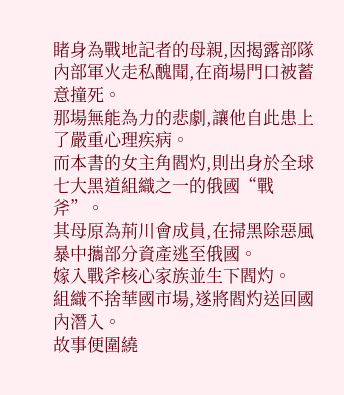睹身為戰地記者的母親,因揭露部隊內部軍火走私醜聞,在商場門口被蓄意撞死。
那場無能為力的悲劇,讓他自此患上了嚴重心理疾病。
而本書的女主角閻灼,則出身於全球七大黑道組織之一的俄國“戰斧”。
其母原為荊川會成員,在掃黑除惡風暴中攜部分資產逃至俄國。
嫁入戰斧核心家族並生下閻灼。
組織不捨華國市場,遂將閻灼送回國內潛入。
故事便圍繞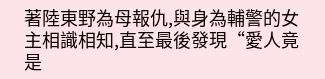著陸東野為母報仇,與身為輔警的女主相識相知,直至最後發現“愛人竟是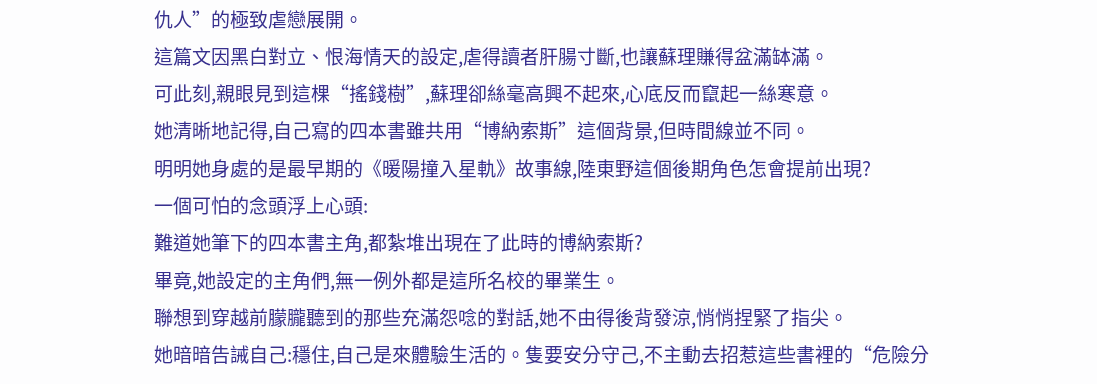仇人”的極致虐戀展開。
這篇文因黑白對立、恨海情天的設定,虐得讀者肝腸寸斷,也讓蘇理賺得盆滿缽滿。
可此刻,親眼見到這棵“搖錢樹”,蘇理卻絲毫高興不起來,心底反而竄起一絲寒意。
她清晰地記得,自己寫的四本書雖共用“博納索斯”這個背景,但時間線並不同。
明明她身處的是最早期的《暖陽撞入星軌》故事線,陸東野這個後期角色怎會提前出現?
一個可怕的念頭浮上心頭:
難道她筆下的四本書主角,都紮堆出現在了此時的博納索斯?
畢竟,她設定的主角們,無一例外都是這所名校的畢業生。
聯想到穿越前朦朧聽到的那些充滿怨唸的對話,她不由得後背發涼,悄悄捏緊了指尖。
她暗暗告誡自己:穩住,自己是來體驗生活的。隻要安分守己,不主動去招惹這些書裡的“危險分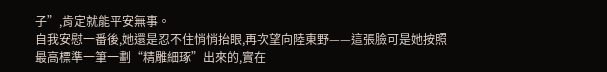子”,肯定就能平安無事。
自我安慰一番後,她還是忍不住悄悄抬眼,再次望向陸東野——這張臉可是她按照最高標準一筆一劃“精雕細琢”出來的,實在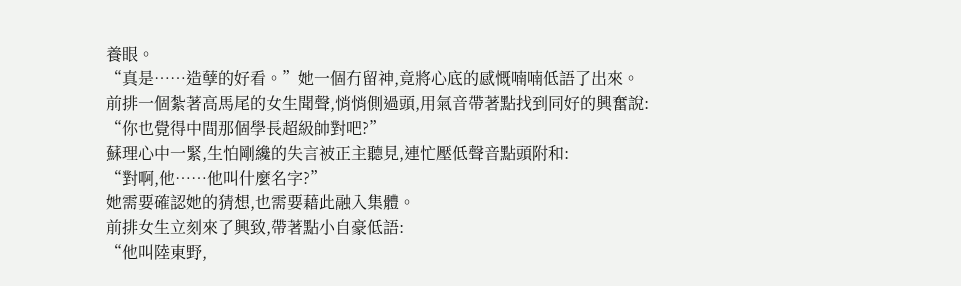養眼。
“真是……造孽的好看。”她一個冇留神,竟將心底的感慨喃喃低語了出來。
前排一個紮著高馬尾的女生聞聲,悄悄側過頭,用氣音帶著點找到同好的興奮說:
“你也覺得中間那個學長超級帥對吧?”
蘇理心中一緊,生怕剛纔的失言被正主聽見,連忙壓低聲音點頭附和:
“對啊,他……他叫什麼名字?”
她需要確認她的猜想,也需要藉此融入集體。
前排女生立刻來了興致,帶著點小自豪低語:
“他叫陸東野,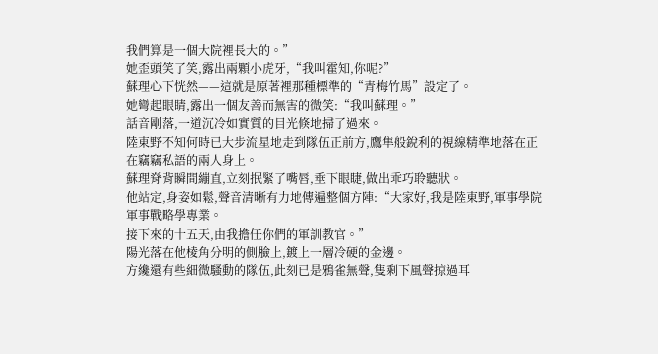我們算是一個大院裡長大的。”
她歪頭笑了笑,露出兩顆小虎牙,“我叫霍知,你呢?”
蘇理心下恍然——這就是原著裡那種標準的“青梅竹馬”設定了。
她彎起眼睛,露出一個友善而無害的微笑:“我叫蘇理。”
話音剛落,一道沉冷如實質的目光倏地掃了過來。
陸東野不知何時已大步流星地走到隊伍正前方,鷹隼般銳利的視線精準地落在正在竊竊私語的兩人身上。
蘇理脊背瞬間繃直,立刻抿緊了嘴唇,垂下眼睫,做出乖巧聆聽狀。
他站定,身姿如鬆,聲音清晰有力地傳遍整個方陣:“大家好,我是陸東野,軍事學院軍事戰略學專業。
接下來的十五天,由我擔任你們的軍訓教官。”
陽光落在他棱角分明的側臉上,鍍上一層冷硬的金邊。
方纔還有些細微騷動的隊伍,此刻已是鴉雀無聲,隻剩下風聲掠過耳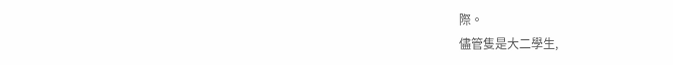際。
儘管隻是大二學生,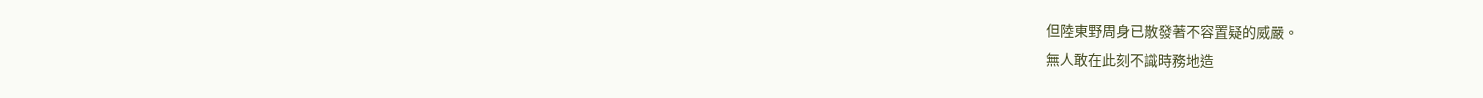但陸東野周身已散發著不容置疑的威嚴。
無人敢在此刻不識時務地造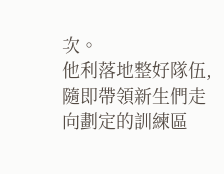次。
他利落地整好隊伍,隨即帶領新生們走向劃定的訓練區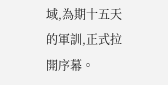域,為期十五天的軍訓,正式拉開序幕。